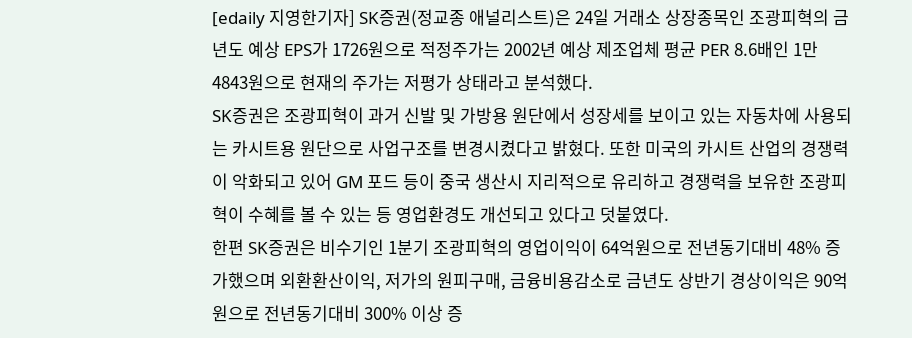[edaily 지영한기자] SK증권(정교종 애널리스트)은 24일 거래소 상장종목인 조광피혁의 금년도 예상 EPS가 1726원으로 적정주가는 2002년 예상 제조업체 평균 PER 8.6배인 1만4843원으로 현재의 주가는 저평가 상태라고 분석했다.
SK증권은 조광피혁이 과거 신발 및 가방용 원단에서 성장세를 보이고 있는 자동차에 사용되는 카시트용 원단으로 사업구조를 변경시켰다고 밝혔다. 또한 미국의 카시트 산업의 경쟁력이 악화되고 있어 GM 포드 등이 중국 생산시 지리적으로 유리하고 경쟁력을 보유한 조광피혁이 수혜를 볼 수 있는 등 영업환경도 개선되고 있다고 덧붙였다.
한편 SK증권은 비수기인 1분기 조광피혁의 영업이익이 64억원으로 전년동기대비 48% 증가했으며 외환환산이익, 저가의 원피구매, 금융비용감소로 금년도 상반기 경상이익은 90억원으로 전년동기대비 300% 이상 증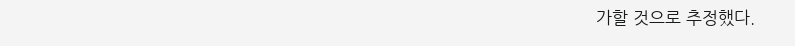가할 것으로 추정했다.